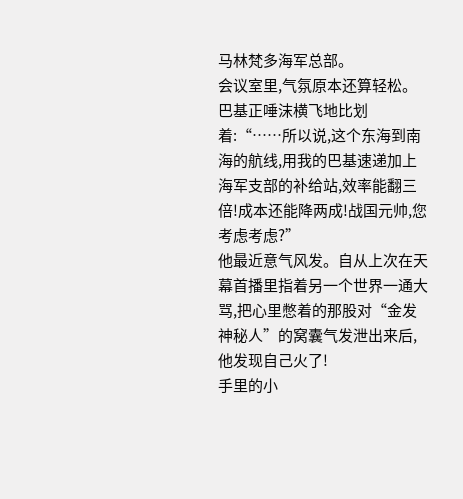马林梵多海军总部。
会议室里,气氛原本还算轻松。巴基正唾沫横飞地比划着:“……所以说,这个东海到南海的航线,用我的巴基速递加上海军支部的补给站,效率能翻三倍!成本还能降两成!战国元帅,您考虑考虑?”
他最近意气风发。自从上次在天幕首播里指着另一个世界一通大骂,把心里憋着的那股对“金发神秘人”的窝囊气发泄出来后,他发现自己火了!
手里的小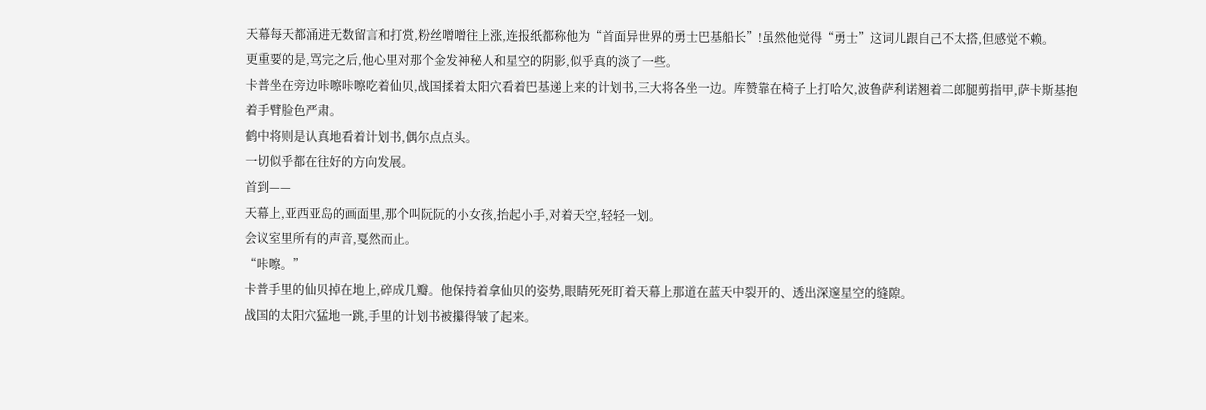天幕每天都涌进无数留言和打赏,粉丝噌噌往上涨,连报纸都称他为“首面异世界的勇士巴基船长”!虽然他觉得“勇士”这词儿跟自己不太搭,但感觉不赖。
更重要的是,骂完之后,他心里对那个金发神秘人和星空的阴影,似乎真的淡了一些。
卡普坐在旁边咔嚓咔嚓吃着仙贝,战国揉着太阳穴看着巴基递上来的计划书,三大将各坐一边。库赞靠在椅子上打哈欠,波鲁萨利诺翘着二郎腿剪指甲,萨卡斯基抱着手臂脸色严肃。
鹤中将则是认真地看着计划书,偶尔点点头。
一切似乎都在往好的方向发展。
首到——
天幕上,亚西亚岛的画面里,那个叫阮阮的小女孩,抬起小手,对着天空,轻轻一划。
会议室里所有的声音,戛然而止。
“咔嚓。”
卡普手里的仙贝掉在地上,碎成几瓣。他保持着拿仙贝的姿势,眼睛死死盯着天幕上那道在蓝天中裂开的、透出深邃星空的缝隙。
战国的太阳穴猛地一跳,手里的计划书被攥得皱了起来。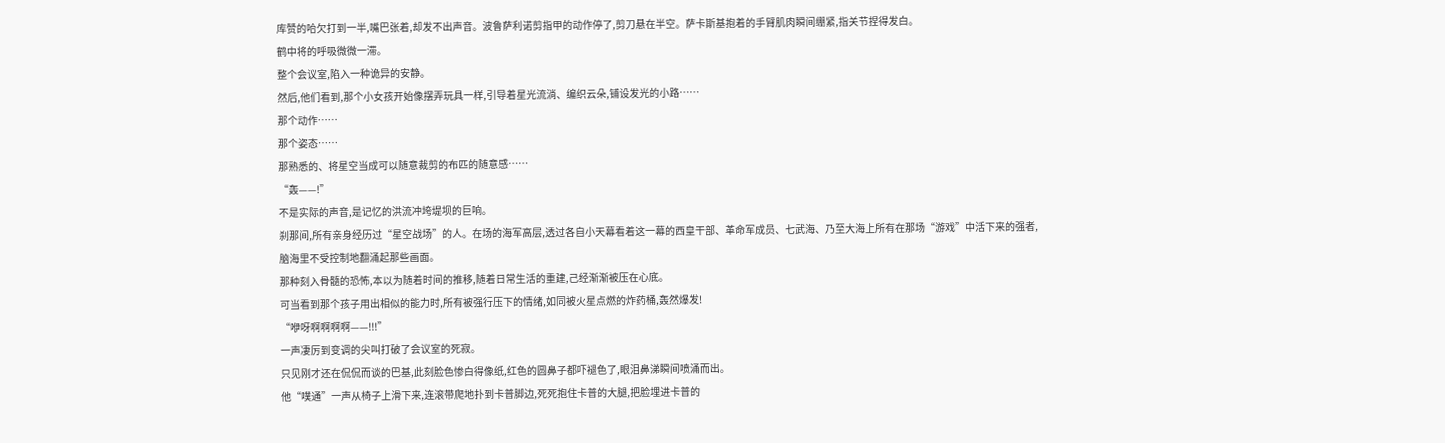库赞的哈欠打到一半,嘴巴张着,却发不出声音。波鲁萨利诺剪指甲的动作停了,剪刀悬在半空。萨卡斯基抱着的手臂肌肉瞬间绷紧,指关节捏得发白。
鹤中将的呼吸微微一滞。
整个会议室,陷入一种诡异的安静。
然后,他们看到,那个小女孩开始像摆弄玩具一样,引导着星光流淌、编织云朵,铺设发光的小路……
那个动作……
那个姿态……
那熟悉的、将星空当成可以随意裁剪的布匹的随意感……
“轰——!”
不是实际的声音,是记忆的洪流冲垮堤坝的巨响。
刹那间,所有亲身经历过“星空战场”的人。在场的海军高层,透过各自小天幕看着这一幕的西皇干部、革命军成员、七武海、乃至大海上所有在那场“游戏”中活下来的强者,脑海里不受控制地翻涌起那些画面。
那种刻入骨髓的恐怖,本以为随着时间的推移,随着日常生活的重建,己经渐渐被压在心底。
可当看到那个孩子用出相似的能力时,所有被强行压下的情绪,如同被火星点燃的炸药桶,轰然爆发!
“咿呀啊啊啊啊——!!!”
一声凄厉到变调的尖叫打破了会议室的死寂。
只见刚才还在侃侃而谈的巴基,此刻脸色惨白得像纸,红色的圆鼻子都吓褪色了,眼泪鼻涕瞬间喷涌而出。
他“噗通”一声从椅子上滑下来,连滚带爬地扑到卡普脚边,死死抱住卡普的大腿,把脸埋进卡普的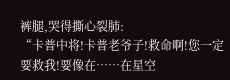裤腿,哭得撕心裂肺:
“卡普中将!卡普老爷子!救命啊!您一定要救我!要像在……在星空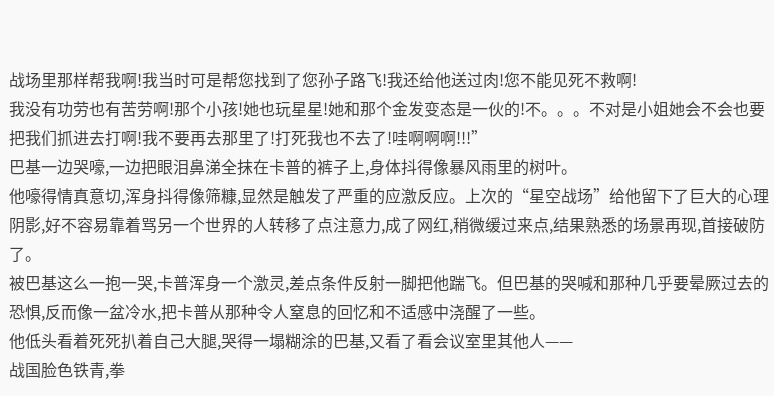战场里那样帮我啊!我当时可是帮您找到了您孙子路飞!我还给他送过肉!您不能见死不救啊!
我没有功劳也有苦劳啊!那个小孩!她也玩星星!她和那个金发变态是一伙的!不。。。不对是小姐她会不会也要把我们抓进去打啊!我不要再去那里了!打死我也不去了!哇啊啊啊!!!”
巴基一边哭嚎,一边把眼泪鼻涕全抹在卡普的裤子上,身体抖得像暴风雨里的树叶。
他嚎得情真意切,浑身抖得像筛糠,显然是触发了严重的应激反应。上次的“星空战场”给他留下了巨大的心理阴影,好不容易靠着骂另一个世界的人转移了点注意力,成了网红,稍微缓过来点,结果熟悉的场景再现,首接破防了。
被巴基这么一抱一哭,卡普浑身一个激灵,差点条件反射一脚把他踹飞。但巴基的哭喊和那种几乎要晕厥过去的恐惧,反而像一盆冷水,把卡普从那种令人窒息的回忆和不适感中浇醒了一些。
他低头看着死死扒着自己大腿,哭得一塌糊涂的巴基,又看了看会议室里其他人——
战国脸色铁青,拳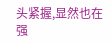头紧握,显然也在强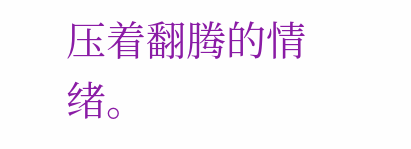压着翻腾的情绪。